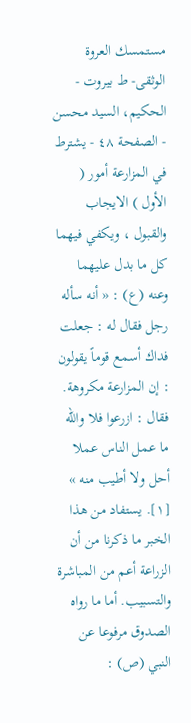مستمسك العروة الوثقى- ط بیروت - الحكيم، السيد محسن - الصفحة ٤٨ - يشترط في المزارعة أمور ( الأول ) الايجاب والقبول ، ويكفي فيهما كل ما بدل عليهما
وعنه (ع) : « أنه سأله رجل فقال له : جعلت فداك أسمع قوماً يقولون : إن المزارعة مكروهة. فقال : ازرعوا فلا والله ما عمل الناس عملا أحل ولا أطيب منه » [١]. يستفاد من هذا الخبر ما ذكرنا من أن الزراعة أعم من المباشرة والتسبيب. أما ما رواه الصدوق مرفوعا عن النبي (ص) :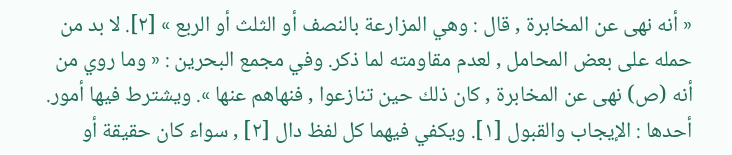« أنه نهى عن المخابرة , قال : وهي المزارعة بالنصف أو الثلث أو الربع » [٢]. لا بد من حمله على بعض المحامل , لعدم مقاومته لما ذكر. وفي مجمع البحرين : « وما روي من أنه (ص) نهى عن المخابرة , كان ذلك حين تنازعوا , فنهاهم عنها ». ويشترط فيها أمور.
أحدها : الإيجاب والقبول [١]. ويكفي فيهما كل لفظ دال [٢] , سواء كان حقيقة أو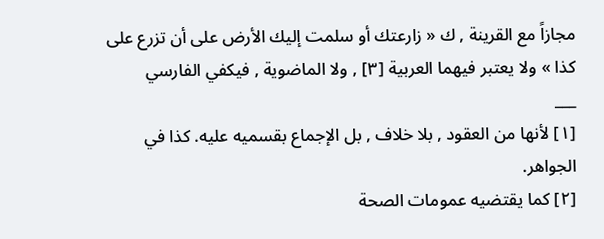مجازاً مع القرينة , ك « زارعتك أو سلمت إليك الأرض على أن تزرع على كذا » ولا يعتبر فيهما العربية [٣] , ولا الماضوية , فيكفي الفارسي
___
[١] لأنها من العقود , بلا خلاف , بل الإجماع بقسميه عليه. كذا في الجواهر.
[٢] كما يقتضيه عمومات الصحة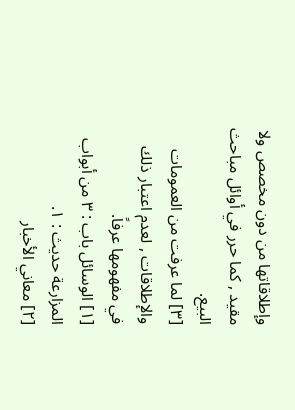وإطلاقاتها من دون مخصص ولا مقيد , كما حرر في أوائل مباحث البيع.
[٣] لما عرفت من العمومات والإطلاقات , لعدم اعتبار ذلك في مفهومها عرفاً.
[١] الوسائل باب : ٣ من أبواب المزارعة حديث : ١.
[٢] معاني الأخبار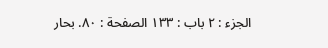الجزء : ٢ باب : ١٣٣ الصفحة : ٨٠. بحار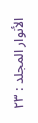الأنوار المجلد : ٢٣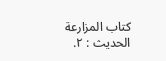كتاب المزارعة الحديث : ٢.